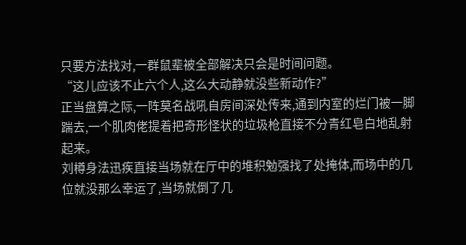只要方法找对,一群鼠辈被全部解决只会是时间问题。
“这儿应该不止六个人,这么大动静就没些新动作?”
正当盘算之际,一阵莫名战吼自房间深处传来,通到内室的烂门被一脚踹去,一个肌肉佬提着把奇形怪状的垃圾枪直接不分青红皂白地乱射起来。
刘樽身法迅疾直接当场就在厅中的堆积勉强找了处掩体,而场中的几位就没那么幸运了,当场就倒了几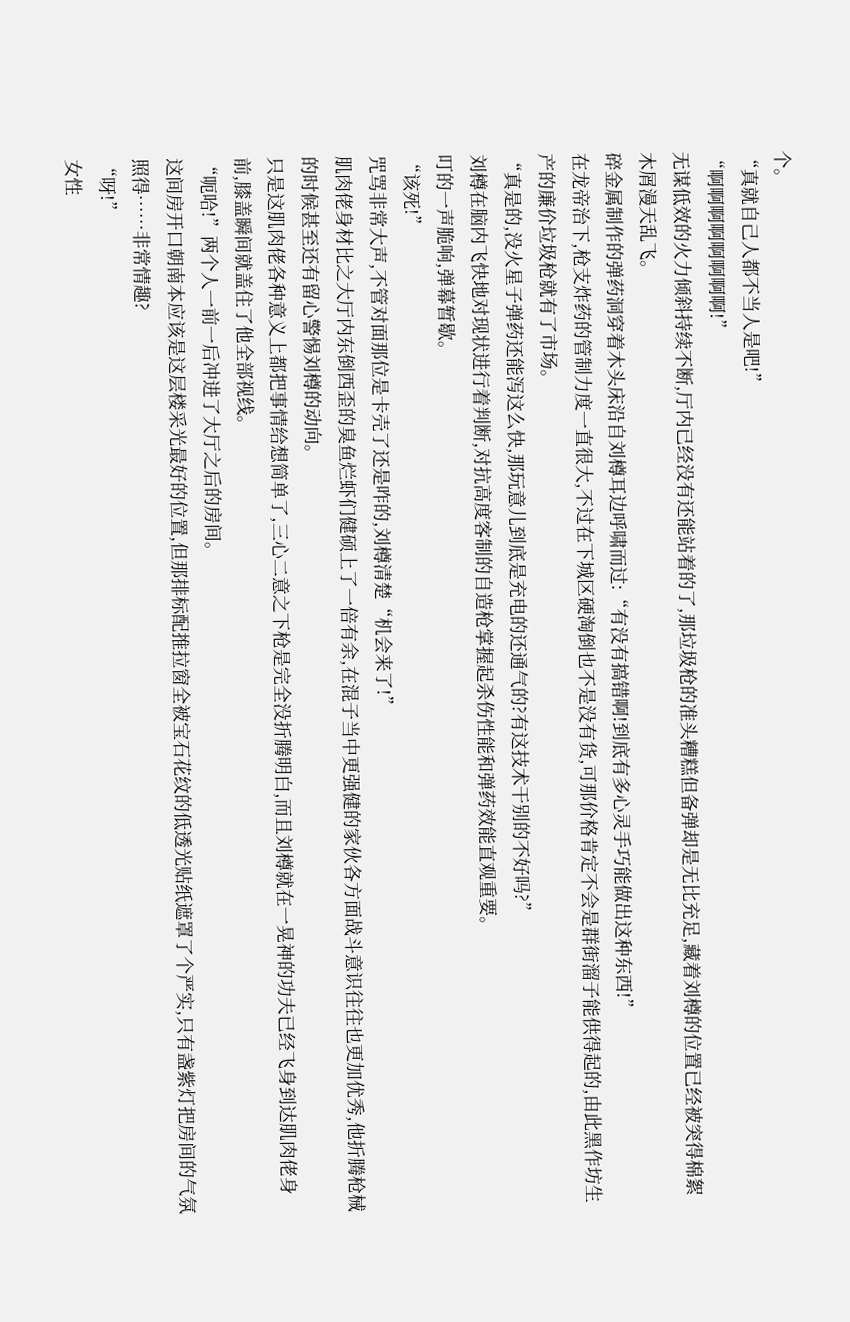个。
“真就自己人都不当人是吧!”
“啊啊啊啊啊啊啊啊!”
无谋低效的火力倾斜持续不断,厅内已经没有还能站着的了,那垃圾枪的准头糟糕但备弹却是无比充足,藏着刘樽的位置已经被突得棉絮木屑漫天乱飞。
碎金属制作的弹药洞穿着木头床沿自刘樽耳边呼啸而过:“有没有搞错啊!到底有多心灵手巧能做出这种东西!”
在龙帝治下,枪支炸药的管制力度一直很大,不过在下城区硬淘倒也不是没有货,可那价格肯定不会是群街溜子能供得起的,由此黑作坊生产的廉价垃圾枪就有了市场。
“真是的,没火星子弹药还能泻这么快,那玩意儿到底是充电的还通气的?有这技术干别的不好吗?”
刘樽在脑内飞快地对现状进行着判断,对抗高度客制的自造枪掌握起杀伤性能和弹药效能直观重要。
叮的一声脆响,弹幕暂歇。
“该死!”
咒骂非常大声,不管对面那位是卡壳了还是咋的,刘樽清楚“机会来了!”
肌肉佬身材比之大厅内东倒西歪的臭鱼烂虾们健硕上了一倍有余,在混子当中更强健的家伙各方面战斗意识往往也更加优秀,他折腾枪械的时候甚至还有留心警惕刘樽的动向。
只是这肌肉佬各种意义上都把事情给想简单了,三心二意之下枪是完全没折腾明白,而且刘樽就在一晃神的功夫已经飞身到达肌肉佬身前,膝盖瞬间就盖住了他全部视线。
“呃哈!”两个人一前一后冲进了大厅之后的房间。
这间房开口朝南本应该是这层楼采光最好的位置,但那排标配推拉窗全被宝石花纹的低透光贴纸遮罩了个严实,只有盏紫灯把房间的气氛照得……非常情趣?
“呀!”
女性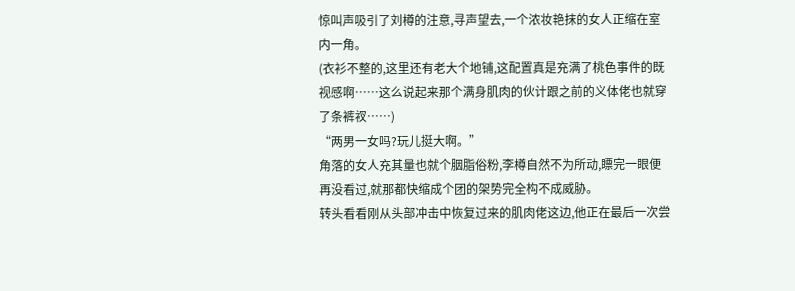惊叫声吸引了刘樽的注意,寻声望去,一个浓妆艳抹的女人正缩在室内一角。
(衣衫不整的,这里还有老大个地铺,这配置真是充满了桃色事件的既视感啊……这么说起来那个满身肌肉的伙计跟之前的义体佬也就穿了条裤衩……)
“两男一女吗?玩儿挺大啊。”
角落的女人充其量也就个胭脂俗粉,李樽自然不为所动,瞟完一眼便再没看过,就那都快缩成个团的架势完全构不成威胁。
转头看看刚从头部冲击中恢复过来的肌肉佬这边,他正在最后一次尝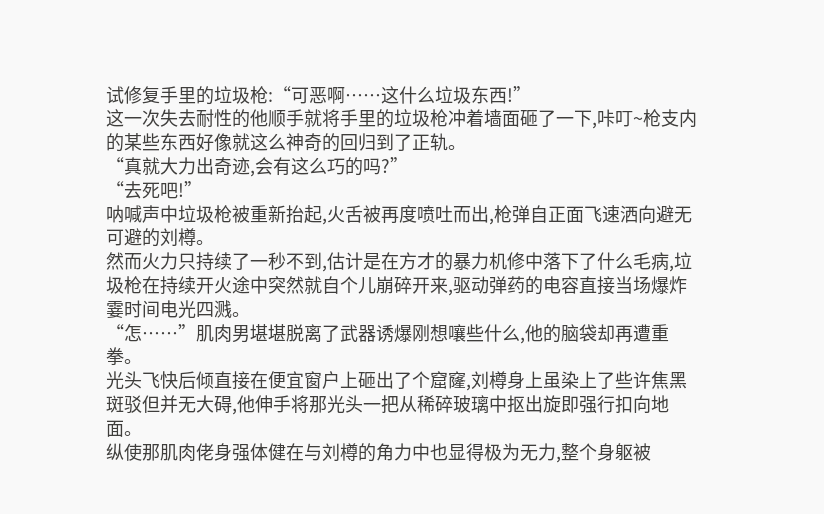试修复手里的垃圾枪:“可恶啊……这什么垃圾东西!”
这一次失去耐性的他顺手就将手里的垃圾枪冲着墙面砸了一下,咔叮~枪支内的某些东西好像就这么神奇的回归到了正轨。
“真就大力出奇迹,会有这么巧的吗?”
“去死吧!”
呐喊声中垃圾枪被重新抬起,火舌被再度喷吐而出,枪弹自正面飞速洒向避无可避的刘樽。
然而火力只持续了一秒不到,估计是在方才的暴力机修中落下了什么毛病,垃圾枪在持续开火途中突然就自个儿崩碎开来,驱动弹药的电容直接当场爆炸霎时间电光四溅。
“怎……”肌肉男堪堪脱离了武器诱爆刚想嚷些什么,他的脑袋却再遭重拳。
光头飞快后倾直接在便宜窗户上砸出了个窟窿,刘樽身上虽染上了些许焦黑斑驳但并无大碍,他伸手将那光头一把从稀碎玻璃中抠出旋即强行扣向地面。
纵使那肌肉佬身强体健在与刘樽的角力中也显得极为无力,整个身躯被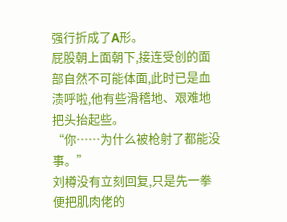强行折成了A形。
屁股朝上面朝下,接连受创的面部自然不可能体面,此时已是血渍呼啦,他有些滑稽地、艰难地把头抬起些。
“你……为什么被枪射了都能没事。”
刘樽没有立刻回复,只是先一拳便把肌肉佬的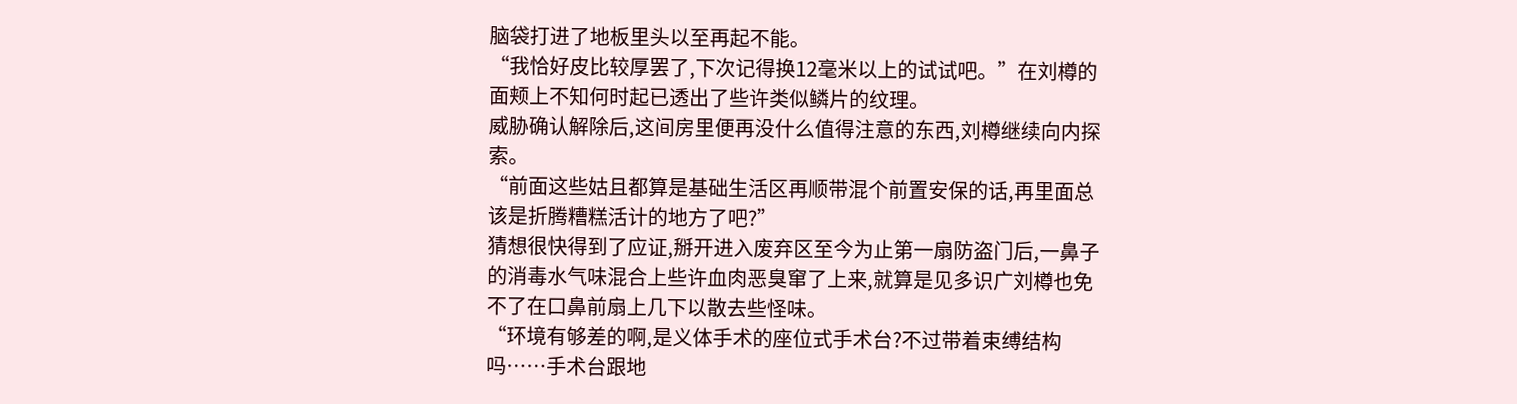脑袋打进了地板里头以至再起不能。
“我恰好皮比较厚罢了,下次记得换12毫米以上的试试吧。”在刘樽的面颊上不知何时起已透出了些许类似鳞片的纹理。
威胁确认解除后,这间房里便再没什么值得注意的东西,刘樽继续向内探索。
“前面这些姑且都算是基础生活区再顺带混个前置安保的话,再里面总该是折腾糟糕活计的地方了吧?”
猜想很快得到了应证,掰开进入废弃区至今为止第一扇防盗门后,一鼻子的消毒水气味混合上些许血肉恶臭窜了上来,就算是见多识广刘樽也免不了在口鼻前扇上几下以散去些怪味。
“环境有够差的啊,是义体手术的座位式手术台?不过带着束缚结构吗……手术台跟地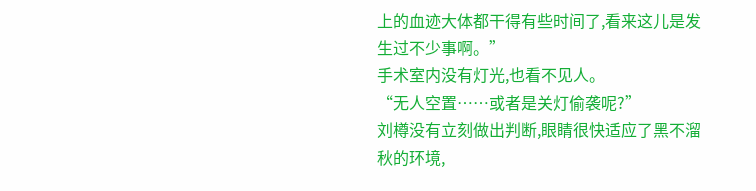上的血迹大体都干得有些时间了,看来这儿是发生过不少事啊。”
手术室内没有灯光,也看不见人。
“无人空置……或者是关灯偷袭呢?”
刘樽没有立刻做出判断,眼睛很快适应了黑不溜秋的环境,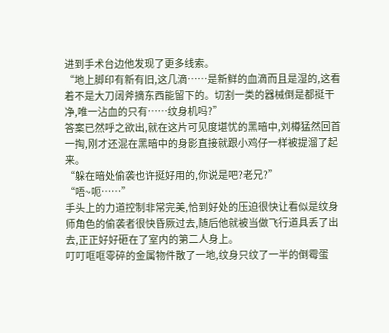进到手术台边他发现了更多线索。
“地上脚印有新有旧,这几滴……是新鲜的血滴而且是湿的,这看着不是大刀阔斧摘东西能留下的。切割一类的器械倒是都挺干净,唯一沾血的只有……纹身机吗?”
答案已然呼之欲出,就在这片可见度堪忧的黑暗中,刘樽猛然回首一掏,刚才还混在黑暗中的身影直接就跟小鸡仔一样被提溜了起来。
“躲在暗处偷袭也许挺好用的,你说是吧?老兄?”
“唔~呃……”
手头上的力道控制非常完美,恰到好处的压迫很快让看似是纹身师角色的偷袭者很快昏厥过去,随后他就被当做飞行道具丢了出去,正正好好砸在了室内的第二人身上。
叮叮哐哐零碎的金属物件散了一地,纹身只纹了一半的倒霉蛋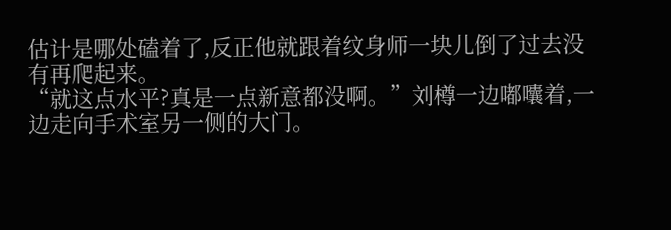估计是哪处磕着了,反正他就跟着纹身师一块儿倒了过去没有再爬起来。
“就这点水平?真是一点新意都没啊。”刘樽一边嘟囔着,一边走向手术室另一侧的大门。